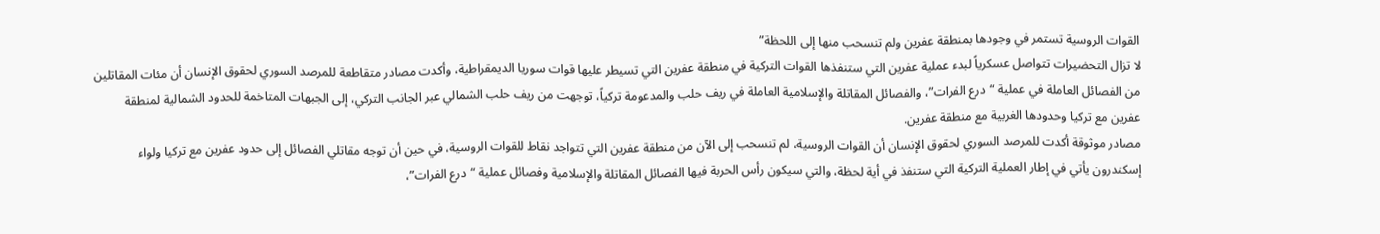القوات الروسية تستمر في وجودها بمنطقة عفرين ولم تنسحب منها إلى اللحظة”
لا تزال التحضيرات تتواصل عسكرياً لبدء عملية عفرين التي ستنفذها القوات التركية في منطقة عفرين التي تسيطر عليها قوات سوريا الديمقراطية، وأكدت مصادر متقاطعة للمرصد السوري لحقوق الإنسان أن مئات المقاتلين من الفصائل العاملة في عملية “درع الفرات”، والفصائل المقاتلة والإسلامية العاملة في ريف حلب والمدعومة تركياً، توجهت من ريف حلب الشمالي عبر الجانب التركي، إلى الجبهات المتاخمة للحدود الشمالية لمنطقة عفرين مع تركيا وحدودها الغربية مع منطقة عفرين.
مصادر موثوقة أكدت للمرصد السوري لحقوق الإنسان أن القوات الروسية، لم تنسحب إلى الآن من منطقة عفرين التي تتواجد نقاط للقوات الروسية، في حين أن توجه مقاتلي الفصائل إلى حدود عفرين مع تركيا ولواء إسكندرون يأتي في إطار العملية التركية التي ستنفذ في أية لحظة، والتي سيكون رأس الحربة فيها الفصائل المقاتلة والإسلامية وفصائل عملية “درع الفرات”،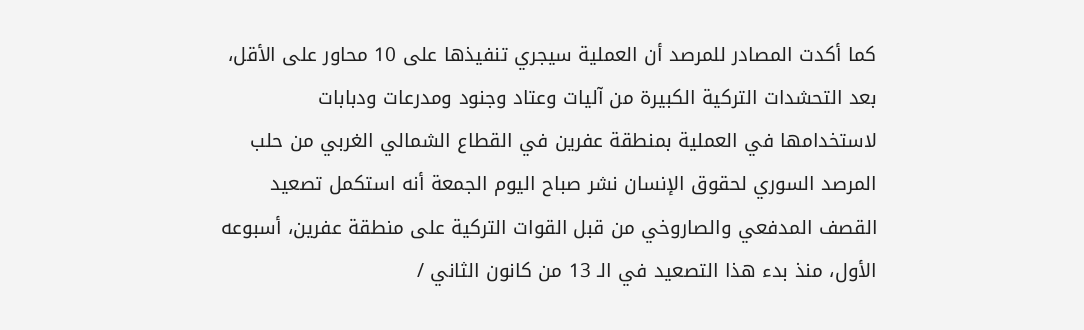كما أكدت المصادر للمرصد أن العملية سيجري تنفيذها على 10 محاور على الأقل، بعد التحشدات التركية الكبيرة من آليات وعتاد وجنود ومدرعات ودبابات لاستخدامها في العملية بمنطقة عفرين في القطاع الشمالي الغربي من حلب
المرصد السوري لحقوق الإنسان نشر صباح اليوم الجمعة أنه استكمل تصعيد القصف المدفعي والصاروخي من قبل القوات التركية على منطقة عفرين، أسبوعه الأول، منذ بدء هذا التصعيد في الـ 13 من كانون الثاني /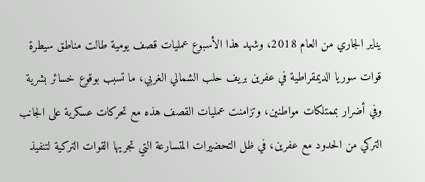يناير الجاري من العام 2018، وشهد هذا الأسبوع عمليات قصف يومية طالت مناطق سيطرة قوات سوريا الديمقراطية في عفرين بريف حلب الشمالي الغربي، ما تسبب بوقوع خسائر بشرية وفي أضرار بممتلكات مواطنين، وتزامنت عمليات القصف هذه مع تحركات عسكرية على الجانب التركي من الحدود مع عفرين، في ظل التحضيرات المتسارعة التي تجريها القوات التركية لتنفيذ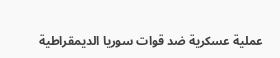عملية عسكرية ضد قوات سوريا الديمقراطية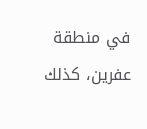في منطقة عفرين، كذلك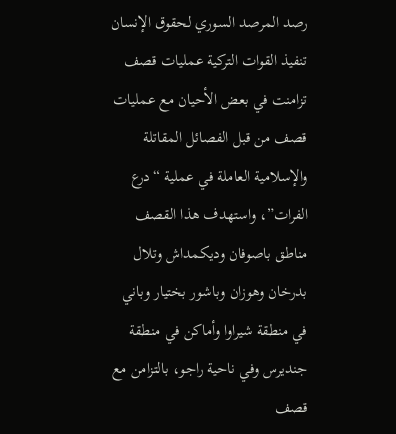رصد المرصد السوري لحقوق الإنسان تنفيذ القوات التركية عمليات قصف تزامنت في بعض الأحيان مع عمليات قصف من قبل الفصائل المقاتلة والإسلامية العاملة في عملية “درع الفرات”، واستهدف هذا القصف مناطق باصوفان وديكمداش وتلال بدرخان وهوزان وباشور بختيار وباني في منطقة شيراوا وأماكن في منطقة جنديرس وفي ناحية راجو، بالتزامن مع قصف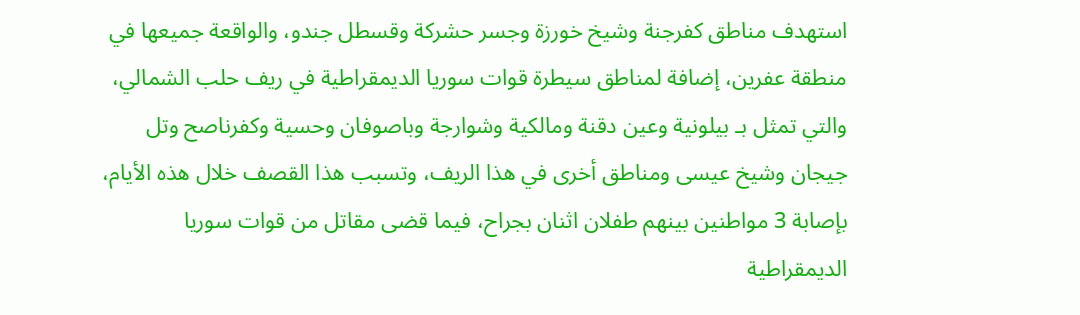استهدف مناطق كفرجنة وشيخ خورزة وجسر حشركة وقسطل جندو، والواقعة جميعها في منطقة عفرين، إضافة لمناطق سيطرة قوات سوريا الديمقراطية في ريف حلب الشمالي، والتي تمثل بـ بيلونية وعين دقنة ومالكية وشوارجة وباصوفان وحسية وكفرناصح وتل جيجان وشيخ عيسى ومناطق أخرى في هذا الريف، وتسبب هذا القصف خلال هذه الأيام، بإصابة 3 مواطنين بينهم طفلان اثنان بجراح، فيما قضى مقاتل من قوات سوريا الديمقراطية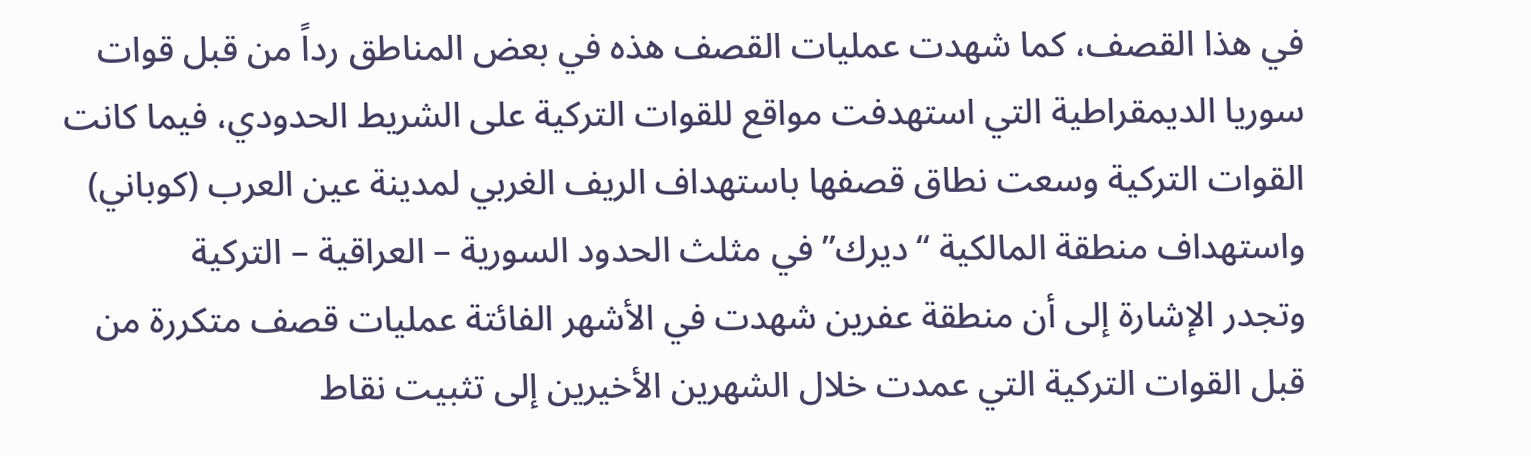في هذا القصف، كما شهدت عمليات القصف هذه في بعض المناطق رداً من قبل قوات سوريا الديمقراطية التي استهدفت مواقع للقوات التركية على الشريط الحدودي، فيما كانت القوات التركية وسعت نطاق قصفها باستهداف الريف الغربي لمدينة عين العرب (كوباني) واستهداف منطقة المالكية “ديرك” في مثلث الحدود السورية – العراقية – التركية
وتجدر الإشارة إلى أن منطقة عفرين شهدت في الأشهر الفائتة عمليات قصف متكررة من قبل القوات التركية التي عمدت خلال الشهرين الأخيرين إلى تثبيت نقاط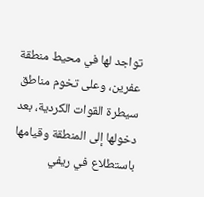تواجد لها في محيط منطقة عفرين، وعلى تخوم مناطق سيطرة القوات الكردية، بعد دخولها إلى المنطقة وقيامها باستطلاع في ريفي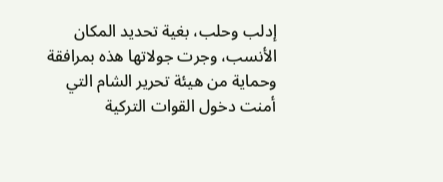إدلب وحلب، بغية تحديد المكان الأنسب، وجرت جولاتها هذه بمرافقة وحماية من هيئة تحرير الشام التي أمنت دخول القوات التركية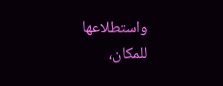واستطلاعها للمكان،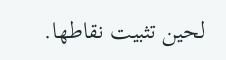لحين تثبيت نقاطها.